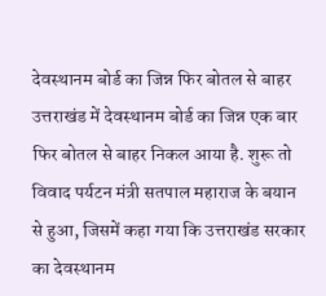देवस्थानम बोर्ड का जिन्न फिर बोतल से बाहर
उत्तराखंड में देवस्थानम बोर्ड का जिन्न एक बार फिर बोतल से बाहर निकल आया है. शुरू तो विवाद पर्यटन मंत्री सतपाल महाराज के बयान से हुआ, जिसमें कहा गया कि उत्तराखंड सरकार का देवस्थानम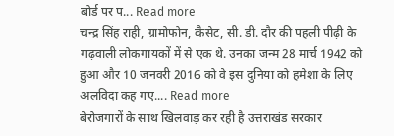बोर्ड पर प... Read more
चन्द्र सिंह राही, ग्रामोफोन, कैसेट, सी. डी. दौर की पहली पीढ़ी के गढ़वाली लोकगायकों में से एक थे. उनका जन्म 28 मार्च 1942 को हुआ और 10 जनवरी 2016 को वे इस दुनिया को हमेशा के लिए अलविदा कह गए.... Read more
बेरोजगारों के साथ खिलवाड़ कर रही है उत्तराखंड सरकार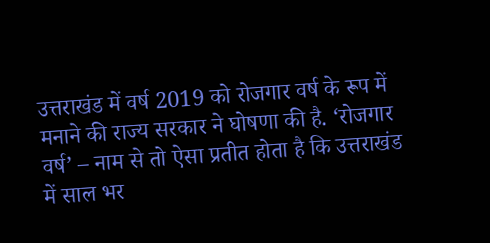उत्तराखंड में वर्ष 2019 को रोजगार वर्ष के रूप में मनाने की राज्य सरकार ने घोषणा की है. ‘रोजगार वर्ष’ – नाम से तो ऐसा प्रतीत होता है कि उत्तराखंड में साल भर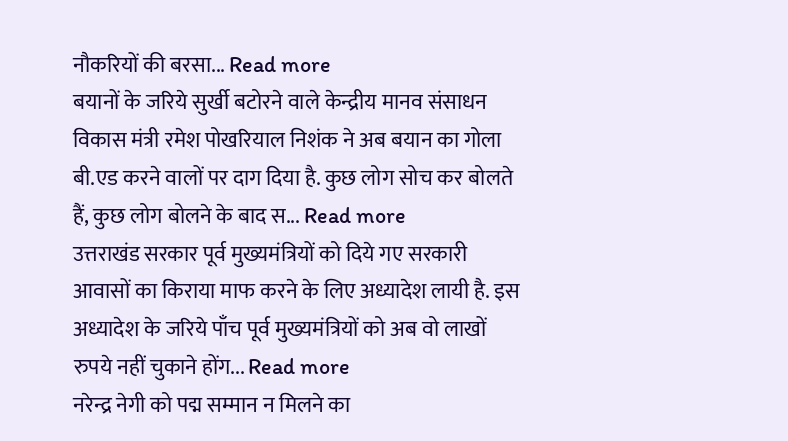नौकरियों की बरसा... Read more
बयानों के जरिये सुर्खी बटोरने वाले केन्द्रीय मानव संसाधन विकास मंत्री रमेश पोखरियाल निशंक ने अब बयान का गोला बी.एड करने वालों पर दाग दिया है. कुछ लोग सोच कर बोलते हैं, कुछ लोग बोलने के बाद स... Read more
उत्तराखंड सरकार पूर्व मुख्यमंत्रियों को दिये गए सरकारी आवासों का किराया माफ करने के लिए अध्यादेश लायी है. इस अध्यादेश के जरिये पाँच पूर्व मुख्यमंत्रियों को अब वो लाखों रुपये नहीं चुकाने होंग... Read more
नरेन्द्र नेगी को पद्म सम्मान न मिलने का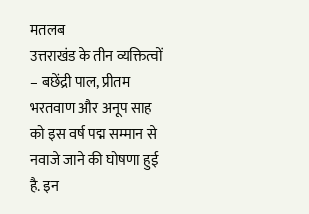मतलब
उत्तराखंड के तीन व्यक्तित्वों – बछेंद्री पाल, प्रीतम भरतवाण और अनूप साह को इस वर्ष पद्म सम्मान से नवाजे जाने की घोषणा हुई है. इन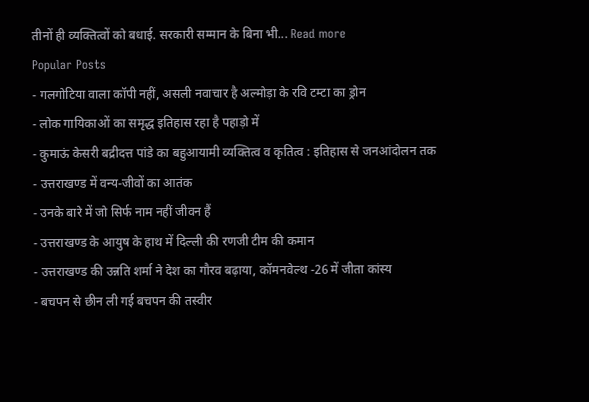तीनों ही व्यक्तित्वों को बधाई. सरकारी सम्मान के बिना भी... Read more
Popular Posts
- गलगोटिया वाला कॉपी नहीं, असली नवाचार है अल्मोड़ा के रवि टम्टा का ड्रोन
- लोक गायिकाओं का समृद्ध इतिहास रहा है पहाड़ो में
- कुमाऊं केसरी बद्रीदत्त पांडे का बहुआयामी व्यक्तित्व व कृतित्व : इतिहास से जनआंदोलन तक
- उत्तराखण्ड में वन्य-जीवों का आतंक
- उनके बारे में जो सिर्फ नाम नहीं जीवन हैं
- उत्तराखण्ड के आयुष के हाथ में दिल्ली की रणजी टीम की कमान
- उत्तराखण्ड की उन्नति शर्मा ने देश का गौरव बढ़ाया, कॉमनवेल्थ -26 में जीता कांस्य
- बचपन से छीन ली गई बचपन की तस्वीर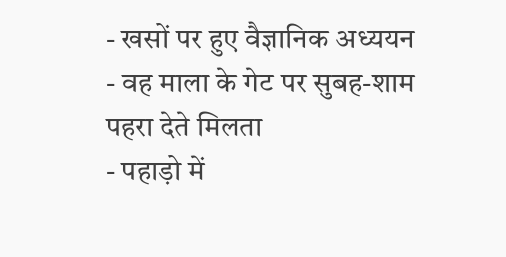- खसों पर हुए वैज्ञानिक अध्ययन
- वह माला के गेट पर सुबह-शाम पहरा देते मिलता
- पहाड़ो में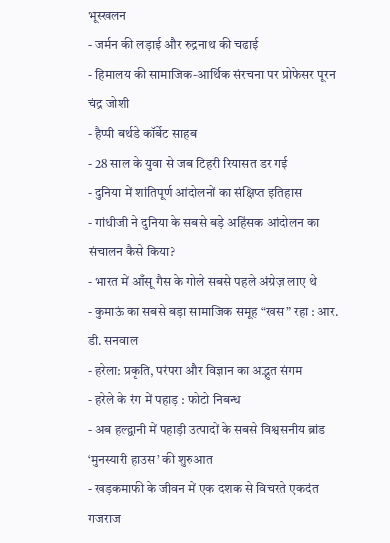भूस्खलन
- जर्मन की लड़ाई और रुद्रनाथ की चढाई
- हिमालय की सामाजिक-आर्थिक संरचना पर प्रोफेसर पूरन चंद्र जोशी
- हैप्पी बर्थडे कॉर्बेट साहब
- 28 साल के युवा से जब टिहरी रियासत डर गई
- दुनिया में शांतिपूर्ण आंदोलनों का संक्षिप्त इतिहास
- गांधीजी ने दुनिया के सबसे बड़े अहिंसक आंदोलन का संचालन कैसे किया?
- भारत में आँसू गैस के गोले सबसे पहले अंग्रेज़ लाए थे
- कुमाऊं का सबसे बड़ा सामाजिक समूह “खस” रहा : आर. डी. सनवाल
- हरेला: प्रकृति, परंपरा और विज्ञान का अद्भुत संगम
- हरेले के रंग में पहाड़ : फोटो निबन्ध
- अब हल्द्वानी में पहाड़ी उत्पादों के सबसे विश्वसनीय ब्रांड ‘मुनस्यारी हाउस’ की शुरुआत
- खड़कमाफी के जीवन में एक दशक से विचरते एकदंत गजराज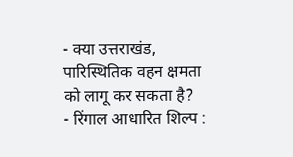- क्या उत्तराखंड, पारिस्थितिक वहन क्षमता को लागू कर सकता है?
- रिंगाल आधारित शिल्प :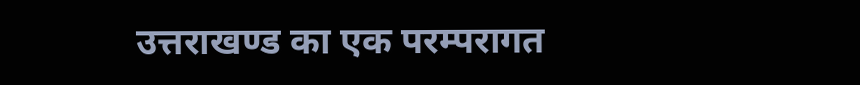उत्तराखण्ड का एक परम्परागत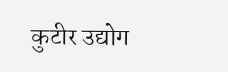कुटीर उद्योग